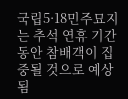국립5·18민주묘지는 추석 연휴 기간 동안 참배객이 집중될 것으로 예상됨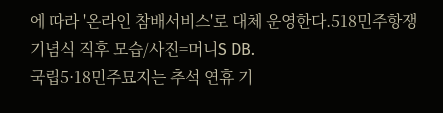에 따라 '온라인 참배서비스'로 대체 운영한다.518민주항쟁 기념식 직후 모습/사진=머니S DB.
국립5·18민주묘지는 추석 연휴 기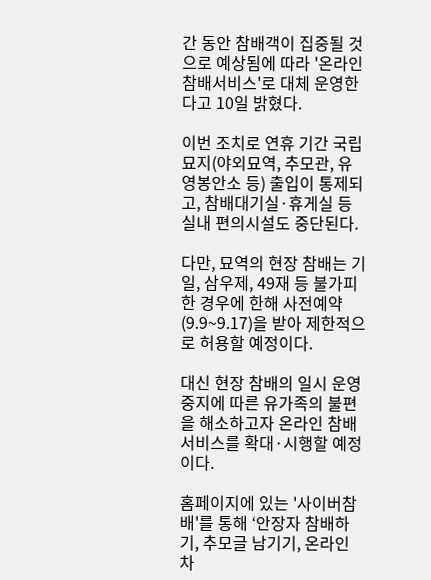간 동안 참배객이 집중될 것으로 예상됨에 따라 '온라인 참배서비스'로 대체 운영한다고 10일 밝혔다.

이번 조치로 연휴 기간 국립묘지(야외묘역, 추모관, 유영봉안소 등) 출입이 통제되고, 참배대기실·휴게실 등 실내 편의시설도 중단된다.

다만, 묘역의 현장 참배는 기일, 삼우제, 49재 등 불가피한 경우에 한해 사전예약(9.9~9.17)을 받아 제한적으로 허용할 예정이다.

대신 현장 참배의 일시 운영 중지에 따른 유가족의 불편을 해소하고자 온라인 참배서비스를 확대·시행할 예정이다.

홈페이지에 있는 '사이버참배'를 통해 ‘안장자 참배하기, 추모글 남기기, 온라인 차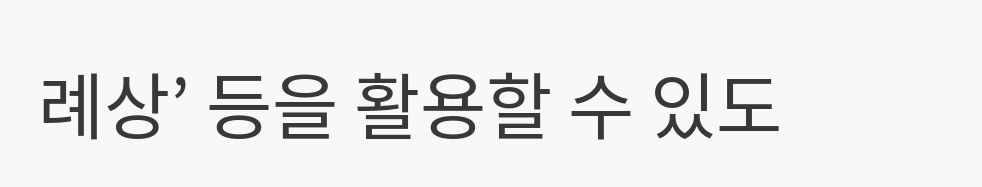례상’ 등을 활용할 수 있도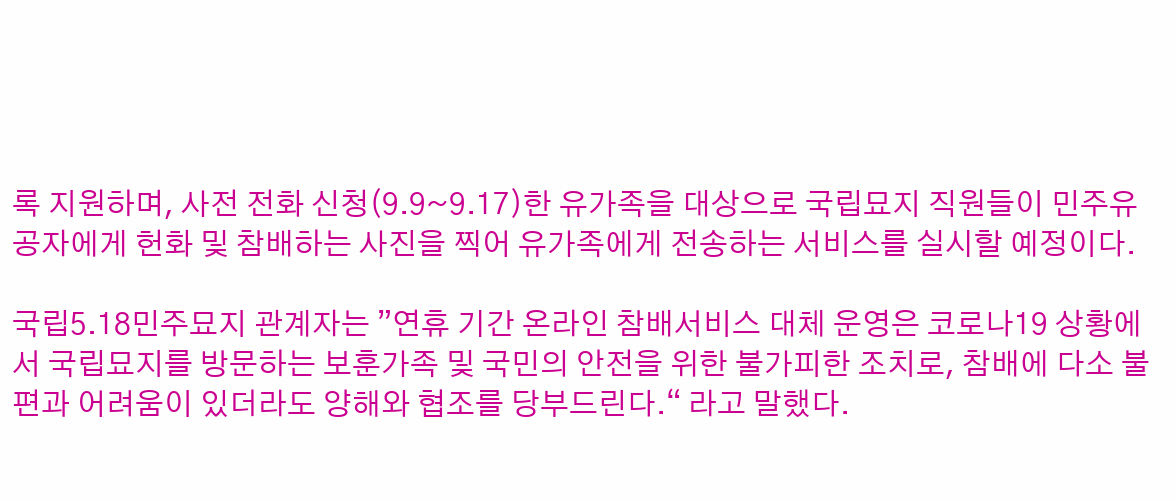록 지원하며, 사전 전화 신청(9.9~9.17)한 유가족을 대상으로 국립묘지 직원들이 민주유공자에게 헌화 및 참배하는 사진을 찍어 유가족에게 전송하는 서비스를 실시할 예정이다.

국립5․18민주묘지 관계자는 ”연휴 기간 온라인 참배서비스 대체 운영은 코로나19 상황에서 국립묘지를 방문하는 보훈가족 및 국민의 안전을 위한 불가피한 조치로, 참배에 다소 불편과 어려움이 있더라도 양해와 협조를 당부드린다.“ 라고 말했다.